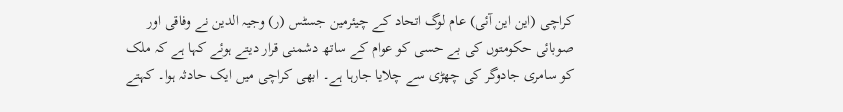کراچی (این این آئی) عام لوگ اتحاد کے چیئرمین جسٹس (ر) وجیہ الدین نے وفاقی اور صوبائی حکومتوں کی بے حسی کو عوام کے ساتھ دشمنی قرار دیتے ہوئے کہا ہے کہ ملک کو سامری جادوگر کی چھڑی سے چلایا جارہا ہے۔ ابھی کراچی میں ایک حادثہ ہوا۔ کہتے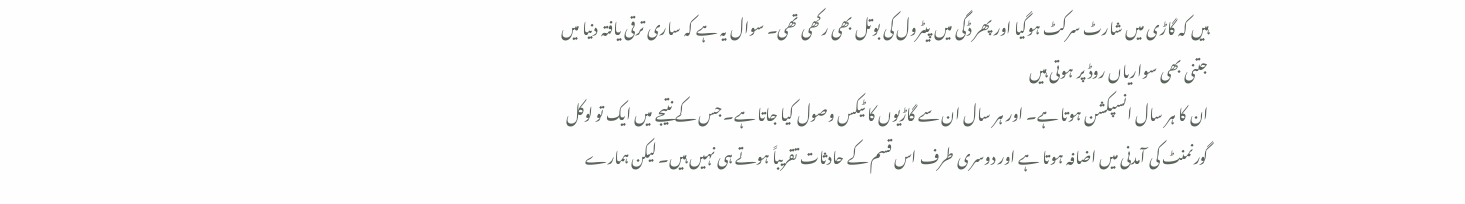ہیں کہ گاڑی میں شارٹ سرکٹ ہوگیا اور پھر ڈگی میں پیٹرول کی بوتل بھی رکھی تھی۔ سوال یہ ہے کہ ساری ترقی یافتہ دنیا میں جتنی بھی سواریاں روڈ پر ہوتی ہیں
ان کا ہر سال انسپکشن ہوتا ہے۔ اور ہر سال ان سے گاڑیوں کا ٹیکس وصول کیا جاتا ہے۔ جس کے نتیجے میں ایک تو لوکل گورنمنٹ کی آمدنی میں اضافہ ہوتا ہے اور دوسری طرف اس قسم کے حادثات تقریباً ہوتے ہی نہیں ہیں۔ لیکن ہمارے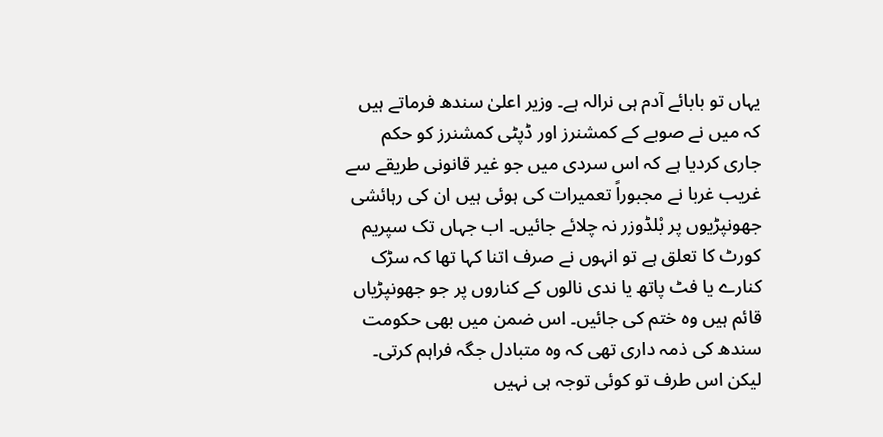یہاں تو بابائے آدم ہی نرالہ ہے۔ وزیر اعلیٰ سندھ فرماتے ہیں کہ میں نے صوبے کے کمشنرز اور ڈپٹی کمشنرز کو حکم جاری کردیا ہے کہ اس سردی میں جو غیر قانونی طریقے سے غریب غربا نے مجبوراً تعمیرات کی ہوئی ہیں ان کی رہائشی جھونپڑیوں پر بْلڈوزر نہ چلائے جائیں۔ اب جہاں تک سپریم کورٹ کا تعلق ہے تو انہوں نے صرف اتنا کہا تھا کہ سڑک کنارے یا فٹ پاتھ یا ندی نالوں کے کناروں پر جو جھونپڑیاں قائم ہیں وہ ختم کی جائیں۔ اس ضمن میں بھی حکومت سندھ کی ذمہ داری تھی کہ وہ متبادل جگہ فراہم کرتی۔ لیکن اس طرف تو کوئی توجہ ہی نہیں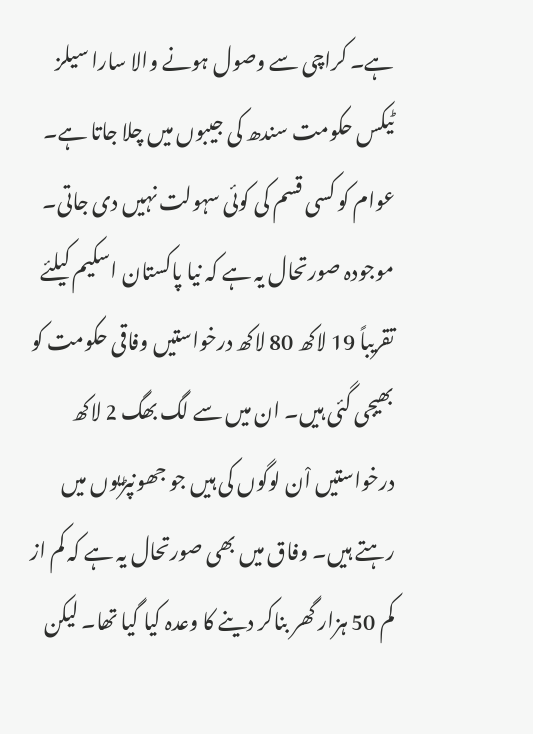ہے۔ کراچی سے وصول ہونے والا سارا سیلز ٹیکس حکومت سندھ کی جیبوں میں چلا جاتا ہے۔ عوام کو کسی قسم کی کوئی سہولت نہیں دی جاتی۔ موجودہ صورتحال یہ ہے کہ نیا پاکستان اسکیم کیلئے تقریباً 19 لاکھ 80 لاکھ درخواستیں وفاقی حکومت کو بھیجی گئی ہیں۔ ان میں سے لگ بھگ 2 لاکھ درخواستیں اْن لوگوں کی ہیں جو جھونپڑیوں میں رہتے ہیں۔ وفاق میں بھی صورتحال یہ ہے کہ کم از کم 50 ہزار گھر بناکر دینے کا وعدہ کیا گیا تھا۔ لیکن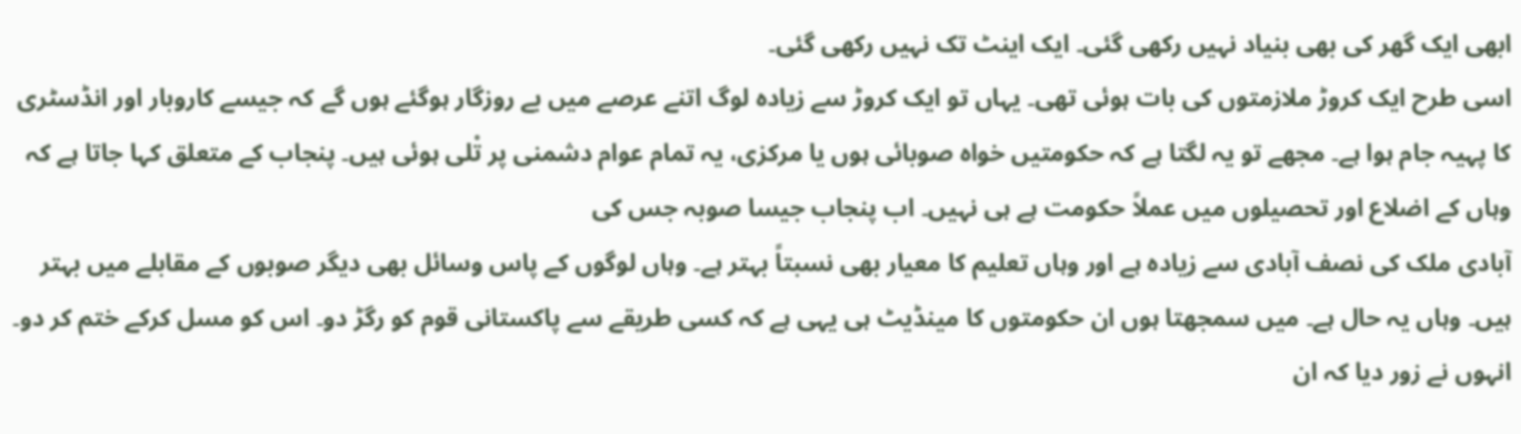ابھی ایک گھر کی بھی بنیاد نہیں رکھی گئی۔ ایک اینٹ تک نہیں رکھی گئی۔
اسی طرح ایک کروڑ ملازمتوں کی بات ہوئی تھی۔ یہاں تو ایک کروڑ سے زیادہ لوگ اتنے عرصے میں بے روزگار ہوگئے ہوں گے کہ جیسے کاروبار اور انڈسٹری کا پہیہ جام ہوا ہے۔ مجھے تو یہ لگتا ہے کہ حکومتیں خواہ صوبائی ہوں یا مرکزی، یہ تمام عوام دشمنی پر تْلی ہوئی ہیں۔ پنجاب کے متعلق کہا جاتا ہے کہ وہاں کے اضلاع اور تحصیلوں میں عملاً حکومت ہے ہی نہیں۔ اب پنجاب جیسا صوبہ جس کی
آبادی ملک کی نصف آبادی سے زیادہ ہے اور وہاں تعلیم کا معیار بھی نسبتاً بہتر ہے۔ وہاں لوگوں کے پاس وسائل بھی دیگر صوبوں کے مقابلے میں بہتر ہیں۔ وہاں یہ حال ہے۔ میں سمجھتا ہوں ان حکومتوں کا مینڈیٹ ہی یہی ہے کہ کسی طریقے سے پاکستانی قوم کو رگڑ دو۔ اس کو مسل کرکے ختم کر دو۔ انہوں نے زور دیا کہ ان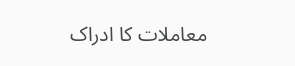معاملات کا ادراک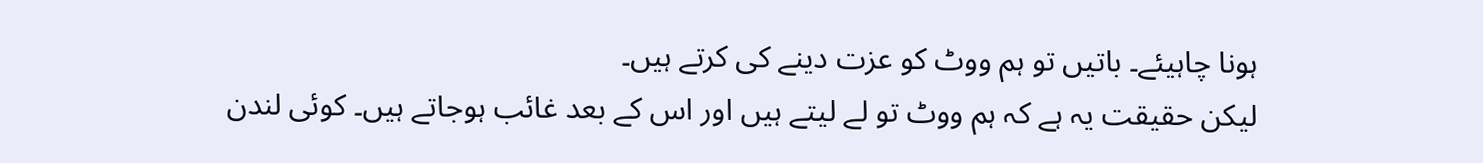ہونا چاہیئے۔ باتیں تو ہم ووٹ کو عزت دینے کی کرتے ہیں۔
لیکن حقیقت یہ ہے کہ ہم ووٹ تو لے لیتے ہیں اور اس کے بعد غائب ہوجاتے ہیں۔ کوئی لندن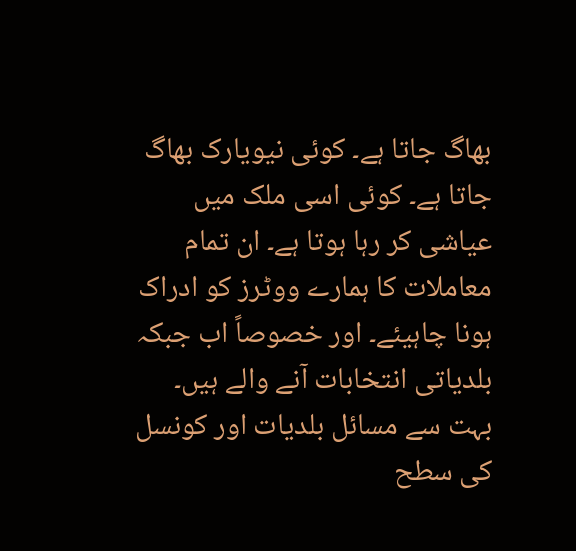بھاگ جاتا ہے۔ کوئی نیویارک بھاگ جاتا ہے۔ کوئی اسی ملک میں عیاشی کر رہا ہوتا ہے۔ ان تمام معاملات کا ہمارے ووٹرز کو ادراک ہونا چاہیئے۔ اور خصوصاً اب جبکہ بلدیاتی انتخابات آنے والے ہیں۔ بہت سے مسائل بلدیات اور کونسل کی سطح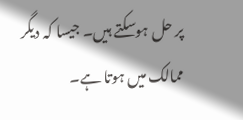پر حل ہوسکتے ہیں۔ جیسا کہ دیگر ممالک میں ہوتا ہے۔